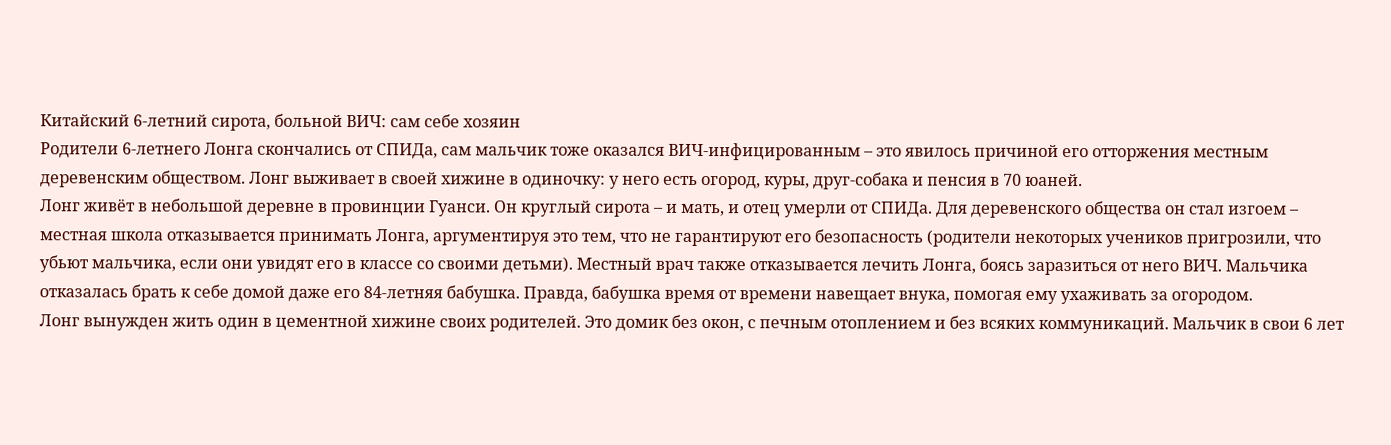Китайский 6-летний сирота, больной ВИЧ: сам себе хозяин
Родители 6-летнего Лонга скончались от СПИДа, сам мальчик тоже оказался ВИЧ-инфицированным – это явилось причиной его отторжения местным деревенским обществом. Лонг выживает в своей хижине в одиночку: у него есть огород, куры, друг-собака и пенсия в 70 юаней.
Лонг живёт в небольшой деревне в провинции Гуанси. Он круглый сирота – и мать, и отец умерли от СПИДа. Для деревенского общества он стал изгоем – местная школа отказывается принимать Лонга, аргументируя это тем, что не гарантируют его безопасность (родители некоторых учеников пригрозили, что убьют мальчика, если они увидят его в классе со своими детьми). Местный врач также отказывается лечить Лонга, боясь заразиться от него ВИЧ. Мальчика отказалась брать к себе домой даже его 84-летняя бабушка. Правда, бабушка время от времени навещает внука, помогая ему ухаживать за огородом.
Лонг вынужден жить один в цементной хижине своих родителей. Это домик без окон, с печным отоплением и без всяких коммуникаций. Мальчик в свои 6 лет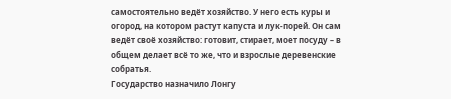самостоятельно ведёт хозяйство. У него есть куры и огород, на котором растут капуста и лук-порей. Он сам ведёт своё хозяйство: готовит, стирает, моет посуду – в общем делает всё то же, что и взрослые деревенские собратья.
Государство назначило Лонгу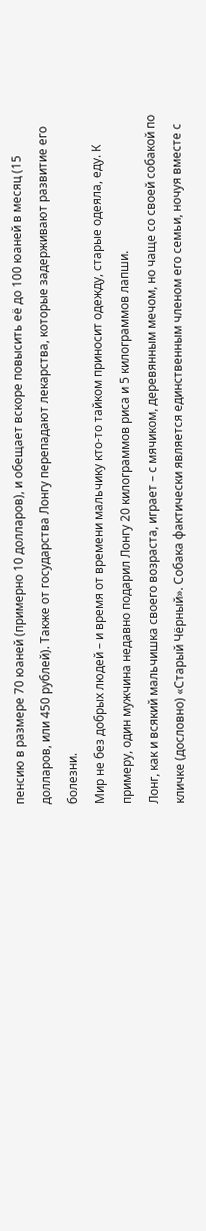пенсию в размере 70 юаней (примерно 10 долларов), и обещает вскоре повысить её до 100 юаней в месяц (15 долларов, или 450 рублей). Также от государства Лонгу перепадают лекарства, которые задерживают развитие его болезни.
Мир не без добрых людей – и время от времени мальчику кто-то тайком приносит одежду, старые одеяла, еду. К примеру, один мужчина недавно подарил Лонгу 20 килограммов риса и 5 килограммов лапши.
Лонг, как и всякий мальчишка своего возраста, играет – с мячиком, деревянным мечом, но чаще со своей собакой по кличке (дословно) «Старый Чёрный». Собака фактически является единственным членом его семьи, ночуя вместе с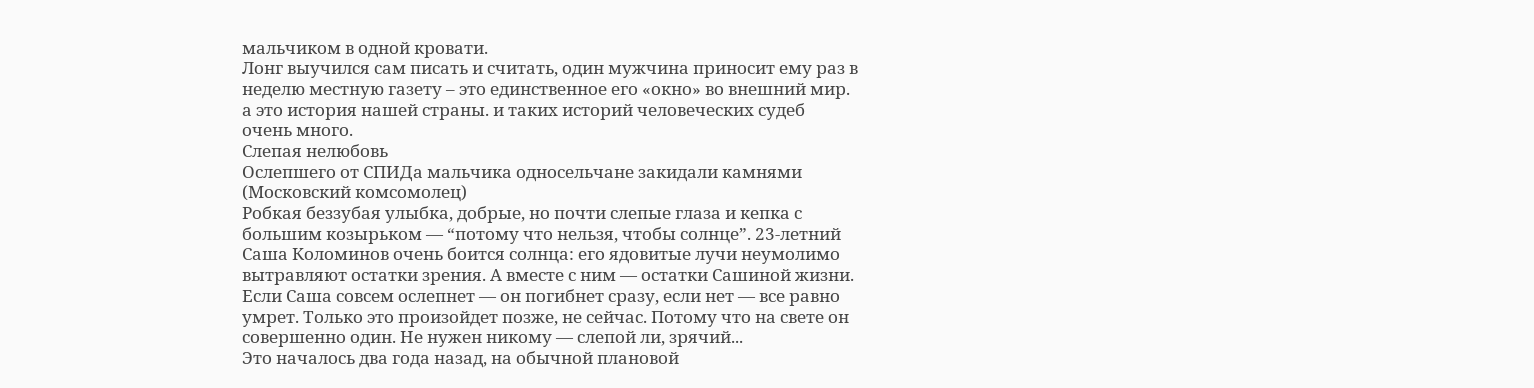мальчиком в одной кровати.
Лонг выучился сам писать и считать, один мужчина приносит ему раз в неделю местную газету – это единственное его «окно» во внешний мир.
а это история нашей страны. и таких историй человеческих судеб очень много.
Слепая нелюбовь
Ослепшего от СПИДа мальчика односельчане закидали камнями (Московский комсомолец)
Робкая беззубая улыбка, добрые, но почти слепые глаза и кепка с большим козырьком — “потому что нельзя, чтобы солнце”. 23-летний Саша Коломинов очень боится солнца: его ядовитые лучи неумолимо вытравляют остатки зрения. А вместе с ним — остатки Сашиной жизни.
Если Саша совсем ослепнет — он погибнет сразу, если нет — все равно умрет. Только это произойдет позже, не сейчас. Потому что на свете он совершенно один. Не нужен никому — слепой ли, зрячий...
Это началось два года назад, на обычной плановой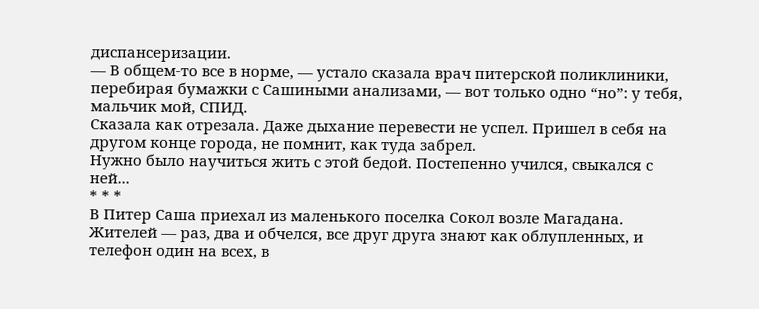диспансеризации.
— В общем-то все в норме, — устало сказала врач питерской поликлиники, перебирая бумажки с Сашиными анализами, — вот только одно “но”: у тебя, мальчик мой, СПИД.
Сказала как отрезала. Даже дыхание перевести не успел. Пришел в себя на другом конце города, не помнит, как туда забрел.
Нужно было научиться жить с этой бедой. Постепенно учился, свыкался с ней...
* * *
В Питер Саша приехал из маленького поселка Сокол возле Магадана. Жителей — раз, два и обчелся, все друг друга знают как облупленных, и телефон один на всех, в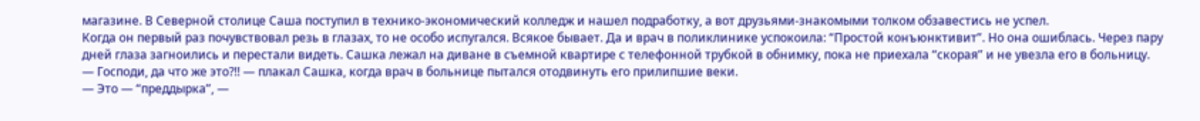магазине. В Северной столице Саша поступил в технико-экономический колледж и нашел подработку, а вот друзьями-знакомыми толком обзавестись не успел.
Когда он первый раз почувствовал резь в глазах, то не особо испугался. Всякое бывает. Да и врач в поликлинике успокоила: “Простой конъюнктивит”. Но она ошиблась. Через пару дней глаза загноились и перестали видеть. Сашка лежал на диване в съемной квартире с телефонной трубкой в обнимку, пока не приехала “скорая” и не увезла его в больницу.
— Господи, да что же это?!! — плакал Сашка, когда врач в больнице пытался отодвинуть его прилипшие веки.
— Это — “преддырка”, —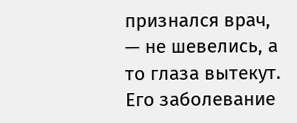признался врач, — не шевелись, а то глаза вытекут.
Его заболевание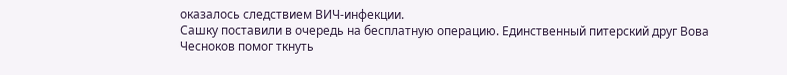оказалось следствием ВИЧ-инфекции.
Сашку поставили в очередь на бесплатную операцию. Единственный питерский друг Вова Чесноков помог ткнуть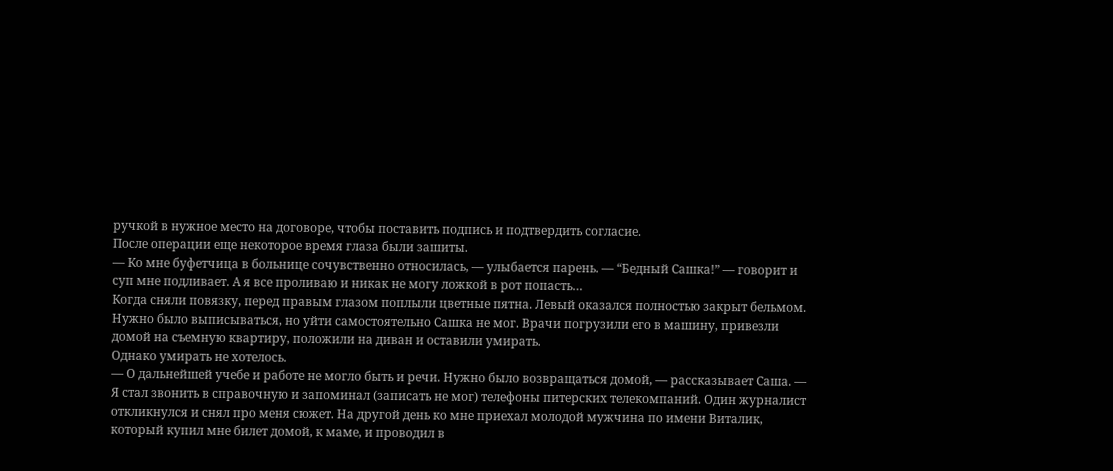ручкой в нужное место на договоре, чтобы поставить подпись и подтвердить согласие.
После операции еще некоторое время глаза были зашиты.
— Ко мне буфетчица в больнице сочувственно относилась, — улыбается парень. — “Бедный Сашка!” — говорит и суп мне подливает. А я все проливаю и никак не могу ложкой в рот попасть…
Когда сняли повязку, перед правым глазом поплыли цветные пятна. Левый оказался полностью закрыт бельмом.
Нужно было выписываться, но уйти самостоятельно Сашка не мог. Врачи погрузили его в машину, привезли домой на съемную квартиру, положили на диван и оставили умирать.
Однако умирать не хотелось.
— О дальнейшей учебе и работе не могло быть и речи. Нужно было возвращаться домой, — рассказывает Саша. — Я стал звонить в справочную и запоминал (записать не мог) телефоны питерских телекомпаний. Один журналист откликнулся и снял про меня сюжет. На другой день ко мне приехал молодой мужчина по имени Виталик, который купил мне билет домой, к маме, и проводил в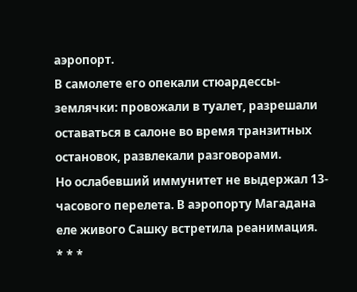аэропорт.
В самолете его опекали стюардессы-землячки: провожали в туалет, разрешали оставаться в салоне во время транзитных остановок, развлекали разговорами.
Но ослабевший иммунитет не выдержал 13-часового перелета. В аэропорту Магадана еле живого Сашку встретила реанимация.
* * *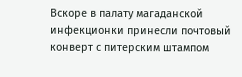Вскоре в палату магаданской инфекционки принесли почтовый конверт с питерским штампом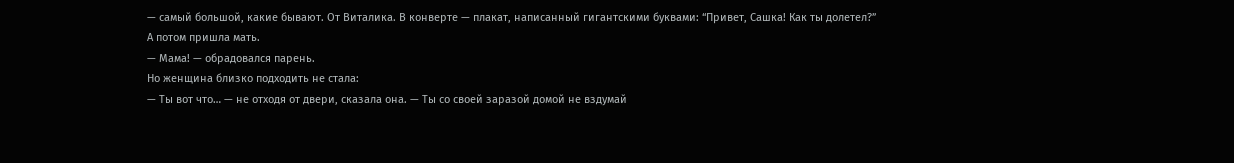— самый большой, какие бывают. От Виталика. В конверте — плакат, написанный гигантскими буквами: “Привет, Сашка! Как ты долетел?”
А потом пришла мать.
— Мама! — обрадовался парень.
Но женщина близко подходить не стала:
— Ты вот что… — не отходя от двери, сказала она. — Ты со своей заразой домой не вздумай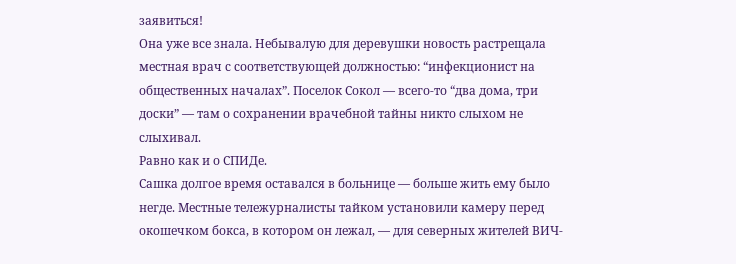заявиться!
Она уже все знала. Небывалую для деревушки новость растрещала местная врач с соответствующей должностью: “инфекционист на общественных началах”. Поселок Сокол — всего-то “два дома, три доски” — там о сохранении врачебной тайны никто слыхом не слыхивал.
Равно как и о СПИДе.
Сашка долгое время оставался в больнице — больше жить ему было негде. Местные тележурналисты тайком установили камеру перед окошечком бокса, в котором он лежал, — для северных жителей ВИЧ-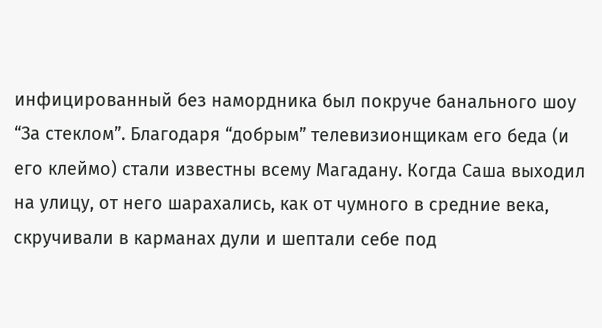инфицированный без намордника был покруче банального шоу “За стеклом”. Благодаря “добрым” телевизионщикам его беда (и его клеймо) стали известны всему Магадану. Когда Саша выходил на улицу, от него шарахались, как от чумного в средние века, скручивали в карманах дули и шептали себе под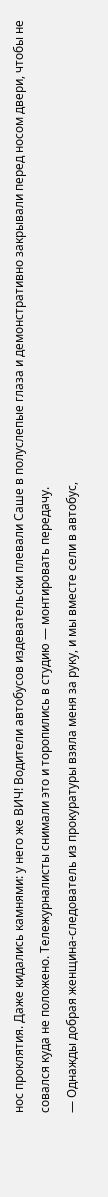нос проклятия. Даже кидались камнями: у него же ВИЧ! Водители автобусов издевательски плевали Саше в полуслепые глаза и демонстративно закрывали перед носом двери, чтобы не совался куда не положено. Тележурналисты снимали это и торопились в студию — монтировать передачу.
— Однажды добрая женщина-следователь из прокуратуры взяла меня за руку, и мы вместе сели в автобус,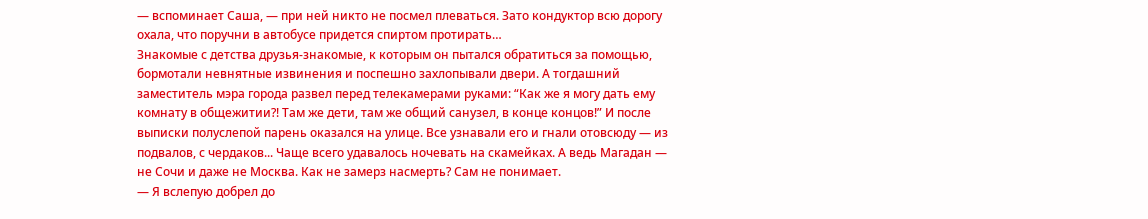— вспоминает Саша, — при ней никто не посмел плеваться. Зато кондуктор всю дорогу охала, что поручни в автобусе придется спиртом протирать…
Знакомые с детства друзья-знакомые, к которым он пытался обратиться за помощью, бормотали невнятные извинения и поспешно захлопывали двери. А тогдашний заместитель мэра города развел перед телекамерами руками: “Как же я могу дать ему комнату в общежитии?! Там же дети, там же общий санузел, в конце концов!” И после выписки полуслепой парень оказался на улице. Все узнавали его и гнали отовсюду — из подвалов, с чердаков... Чаще всего удавалось ночевать на скамейках. А ведь Магадан — не Сочи и даже не Москва. Как не замерз насмерть? Сам не понимает.
— Я вслепую добрел до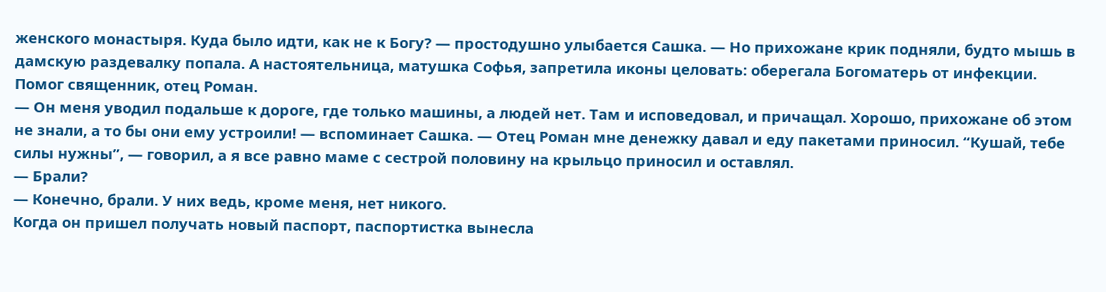женского монастыря. Куда было идти, как не к Богу? — простодушно улыбается Сашка. — Но прихожане крик подняли, будто мышь в дамскую раздевалку попала. А настоятельница, матушка Софья, запретила иконы целовать: оберегала Богоматерь от инфекции.
Помог священник, отец Роман.
— Он меня уводил подальше к дороге, где только машины, а людей нет. Там и исповедовал, и причащал. Хорошо, прихожане об этом не знали, а то бы они ему устроили! — вспоминает Сашка. — Отец Роман мне денежку давал и еду пакетами приносил. “Кушай, тебе силы нужны”, — говорил, а я все равно маме с сестрой половину на крыльцо приносил и оставлял.
— Брали?
— Конечно, брали. У них ведь, кроме меня, нет никого.
Когда он пришел получать новый паспорт, паспортистка вынесла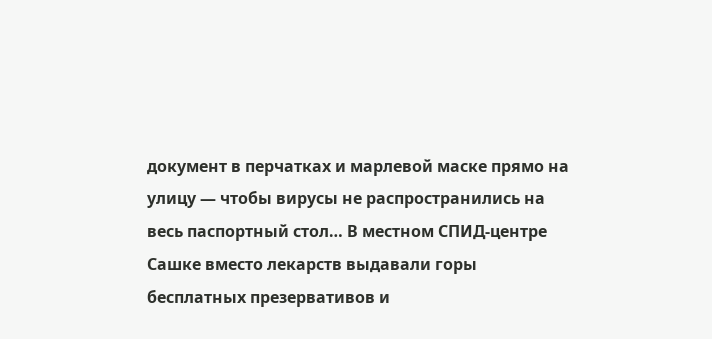документ в перчатках и марлевой маске прямо на улицу — чтобы вирусы не распространились на весь паспортный стол… В местном СПИД-центре Сашке вместо лекарств выдавали горы бесплатных презервативов и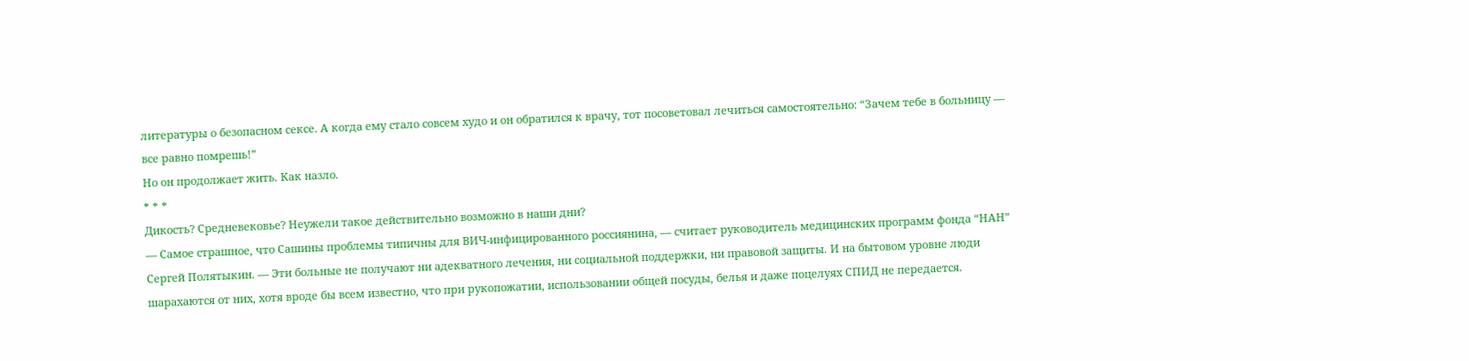литературы о безопасном сексе. А когда ему стало совсем худо и он обратился к врачу, тот посоветовал лечиться самостоятельно: “Зачем тебе в больницу — все равно помрешь!”
Но он продолжает жить. Как назло.
* * *
Дикость? Средневековье? Неужели такое действительно возможно в наши дни?
— Самое страшное, что Сашины проблемы типичны для ВИЧ-инфицированного россиянина, — считает руководитель медицинских программ фонда “НАН” Сергей Полятыкин. — Эти больные не получают ни адекватного лечения, ни социальной поддержки, ни правовой защиты. И на бытовом уровне люди шарахаются от них, хотя вроде бы всем известно, что при рукопожатии, использовании общей посуды, белья и даже поцелуях СПИД не передается.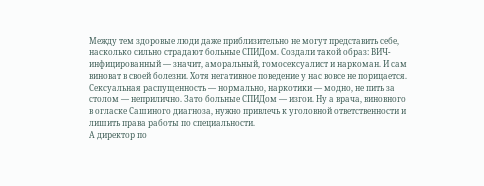Между тем здоровые люди даже приблизительно не могут представить себе, насколько сильно страдают больные СПИДом. Создали такой образ: ВИЧ-инфицированный — значит, аморальный, гомосексуалист и наркоман. И сам виноват в своей болезни. Хотя негативное поведение у нас вовсе не порицается. Сексуальная распущенность — нормально, наркотики — модно, не пить за столом — неприлично. Зато больные СПИДом — изгои. Ну а врача, виновного в огласке Сашиного диагноза, нужно привлечь к уголовной ответственности и лишить права работы по специальности.
А директор по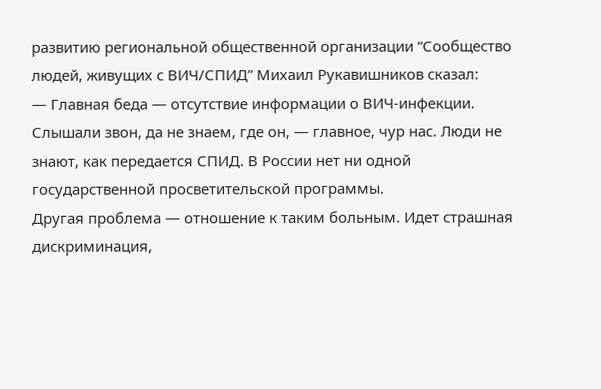развитию региональной общественной организации “Сообщество людей, живущих с ВИЧ/СПИД” Михаил Рукавишников сказал:
— Главная беда — отсутствие информации о ВИЧ-инфекции. Слышали звон, да не знаем, где он, — главное, чур нас. Люди не знают, как передается СПИД. В России нет ни одной государственной просветительской программы.
Другая проблема — отношение к таким больным. Идет страшная дискриминация,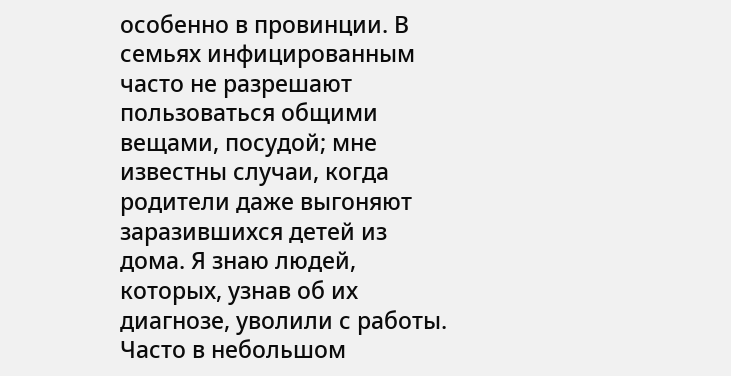особенно в провинции. В семьях инфицированным часто не разрешают пользоваться общими вещами, посудой; мне известны случаи, когда родители даже выгоняют заразившихся детей из дома. Я знаю людей, которых, узнав об их диагнозе, уволили с работы. Часто в небольшом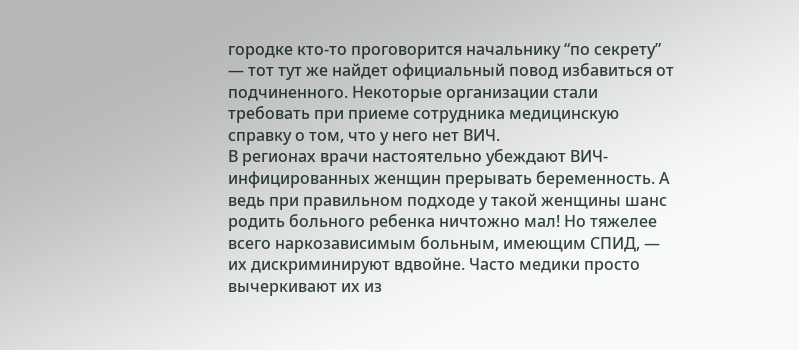городке кто-то проговорится начальнику “по секрету” — тот тут же найдет официальный повод избавиться от подчиненного. Некоторые организации стали требовать при приеме сотрудника медицинскую справку о том, что у него нет ВИЧ.
В регионах врачи настоятельно убеждают ВИЧ-инфицированных женщин прерывать беременность. А ведь при правильном подходе у такой женщины шанс родить больного ребенка ничтожно мал! Но тяжелее всего наркозависимым больным, имеющим СПИД, — их дискриминируют вдвойне. Часто медики просто вычеркивают их из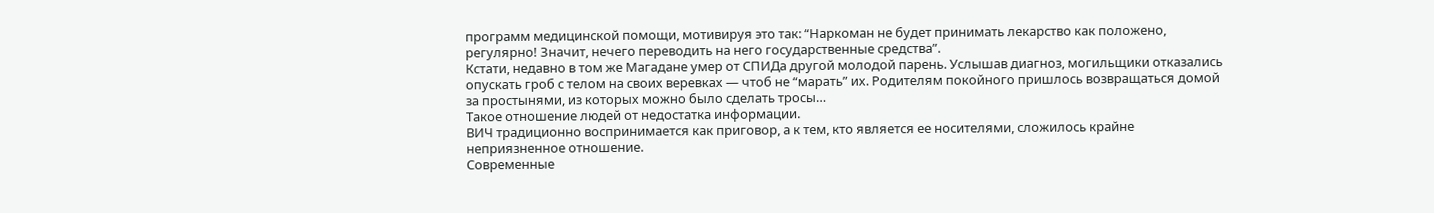программ медицинской помощи, мотивируя это так: “Наркоман не будет принимать лекарство как положено, регулярно! Значит, нечего переводить на него государственные средства”.
Кстати, недавно в том же Магадане умер от СПИДа другой молодой парень. Услышав диагноз, могильщики отказались опускать гроб с телом на своих веревках — чтоб не “марать” их. Родителям покойного пришлось возвращаться домой за простынями, из которых можно было сделать тросы…
Такое отношение людей от недостатка информации.
ВИЧ традиционно воспринимается как приговор, а к тем, кто является ее носителями, сложилось крайне неприязненное отношение.
Современные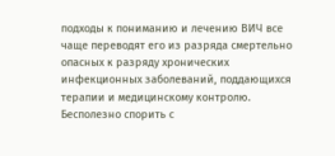подходы к пониманию и лечению ВИЧ все чаще переводят его из разряда смертельно опасных к разряду хронических инфекционных заболеваний, поддающихся терапии и медицинскому контролю.
Бесполезно спорить с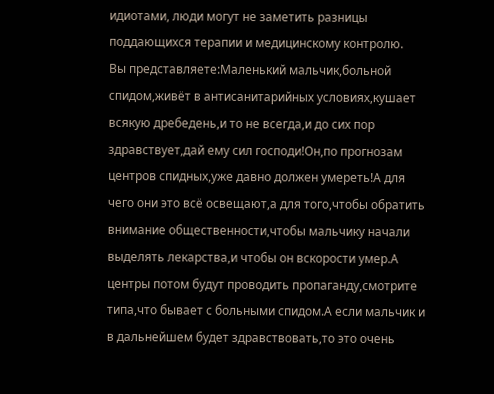идиотами, люди могут не заметить разницы
поддающихся терапии и медицинскому контролю.
Вы представляете:Маленький мальчик,больной спидом,живёт в антисанитарийных условиях,кушает всякую дребедень,и то не всегда,и до сих пор здравствует,дай ему сил господи!Он,по прогнозам центров спидных,уже давно должен умереть!А для чего они это всё освещают,а для того,чтобы обратить внимание общественности,чтобы мальчику начали выделять лекарства,и чтобы он вскорости умер.А центры потом будут проводить пропаганду,смотрите типа,что бывает с больными спидом.А если мальчик и в дальнейшем будет здравствовать,то это очень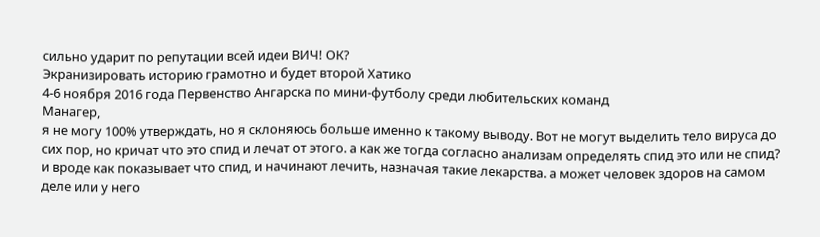сильно ударит по репутации всей идеи ВИЧ! ОК?
Экранизировать историю грамотно и будет второй Хатико
4-6 ноября 2016 года Первенство Ангарска по мини-футболу среди любительских команд
Манагер,
я не могу 100% утверждать, но я склоняюсь больше именно к такому выводу. Вот не могут выделить тело вируса до сих пор, но кричат что это спид и лечат от этого. а как же тогда согласно анализам определять спид это или не спид? и вроде как показывает что спид, и начинают лечить, назначая такие лекарства. а может человек здоров на самом деле или у него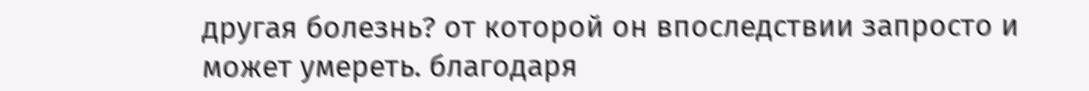другая болезнь? от которой он впоследствии запросто и может умереть. благодаря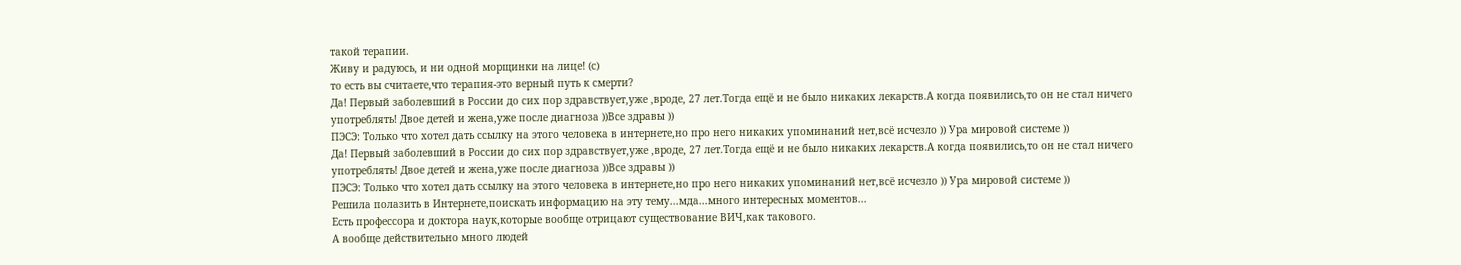такой терапии.
Живу и радуюсь, и ни одной морщинки на лице! (с)
то есть вы считаете,что терапия-это верный путь к смерти?
Да! Первый заболевший в России до сих пор здравствует,уже ,вроде, 27 лет.Тогда ещё и не было никаких лекарств.А когда появились,то он не стал ничего употреблять! Двое детей и жена,уже после диагноза ))Все здравы ))
ПЭСЭ: Только что хотел дать ссылку на этого человека в интернете,но про него никаких упоминаний нет,всё исчезло )) Ура мировой системе ))
Да! Первый заболевший в России до сих пор здравствует,уже ,вроде, 27 лет.Тогда ещё и не было никаких лекарств.А когда появились,то он не стал ничего употреблять! Двое детей и жена,уже после диагноза ))Все здравы ))
ПЭСЭ: Только что хотел дать ссылку на этого человека в интернете,но про него никаких упоминаний нет,всё исчезло )) Ура мировой системе ))
Решила полазить в Интернете,поискать информацию на эту тему...мда...много интересных моментов...
Есть профессора и доктора наук,которые вообще отрицают существование ВИЧ,как такового.
А вообще действительно много людей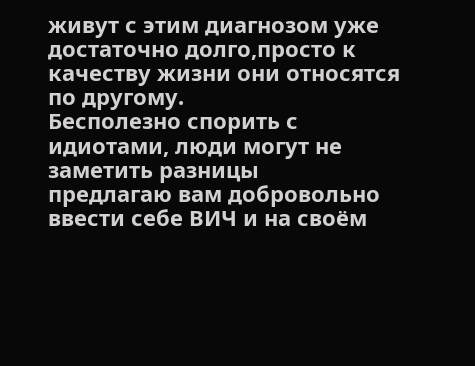живут с этим диагнозом уже достаточно долго,просто к качеству жизни они относятся по другому.
Бесполезно спорить с идиотами, люди могут не заметить разницы
предлагаю вам добровольно ввести себе ВИЧ и на своём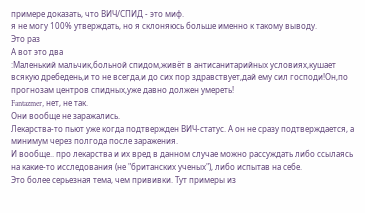примере доказать, что ВИЧ/СПИД - это миф.
я не могу 100% утверждать, но я склоняюсь больше именно к такому выводу.
Это раз
А вот это два
:Маленький мальчик,больной спидом,живёт в антисанитарийных условиях,кушает всякую дребедень,и то не всегда,и до сих пор здравствует,дай ему сил господи!Он,по прогнозам центров спидных,уже давно должен умереть!
Fantazmer, нет, не так.
Они вообще не заражались.
Лекарства-то пьют уже когда подтвержден ВИЧ-статус. А он не сразу подтверждается, а минимум через полгода после заражения.
И вообще.. про лекарства и их вред в данном случае можно рассуждать либо ссылаясь на какие-то исследования (не "британских ученых"), либо испытав на себе.
Это более серьезная тема, чем прививки. Тут примеры из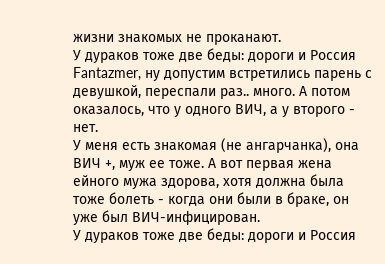жизни знакомых не проканают.
У дураков тоже две беды: дороги и Россия
Fantazmer, ну допустим встретились парень с девушкой, переспали раз.. много. А потом оказалось, что у одного ВИЧ, а у второго - нет.
У меня есть знакомая (не ангарчанка), она ВИЧ +, муж ее тоже. А вот первая жена ейного мужа здорова, хотя должна была тоже болеть - когда они были в браке, он уже был ВИЧ-инфицирован.
У дураков тоже две беды: дороги и Россия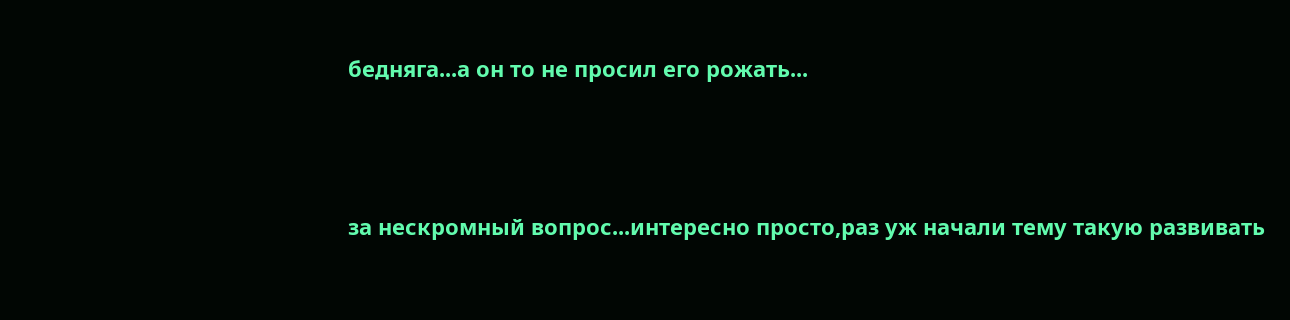бедняга...а он то не просил его рожать...





за нескромный вопрос...интересно просто,раз уж начали тему такую развивать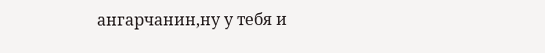ангарчанин,ну у тебя и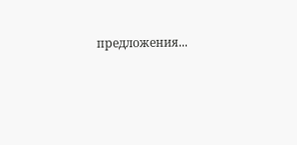предложения...